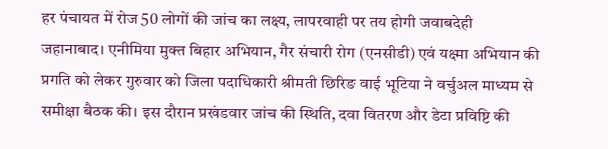हर पंचायत में रोज 50 लोगों की जांच का लक्ष्य, लापरवाही पर तय होगी जवाबदेही
जहानाबाद। एनीमिया मुक्त बिहार अभियान, गैर संचारी रोग (एनसीडी) एवं यक्ष्मा अभियान की प्रगति को लेकर गुरुवार को जिला पदाधिकारी श्रीमती छिरिङ वाई भूटिया ने वर्चुअल माध्यम से समीक्षा बैठक की। इस दौरान प्रखंडवार जांच की स्थिति, दवा वितरण और डेटा प्रविष्टि की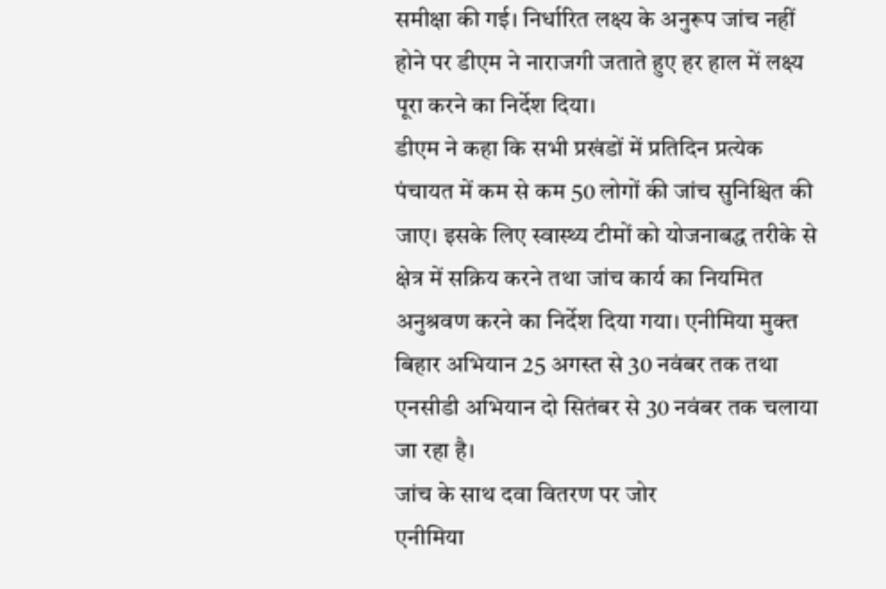समीक्षा की गई। निर्धारित लक्ष्य के अनुरूप जांच नहीं होने पर डीएम ने नाराजगी जताते हुए हर हाल में लक्ष्य पूरा करने का निर्देश दिया।
डीएम ने कहा कि सभी प्रखंडों में प्रतिदिन प्रत्येक पंचायत में कम से कम 50 लोगों की जांच सुनिश्चित की जाए। इसके लिए स्वास्थ्य टीमों को योजनाबद्ध तरीके से क्षेत्र में सक्रिय करने तथा जांच कार्य का नियमित अनुश्रवण करने का निर्देश दिया गया। एनीमिया मुक्त बिहार अभियान 25 अगस्त से 30 नवंबर तक तथा एनसीडी अभियान दो सितंबर से 30 नवंबर तक चलाया जा रहा है।
जांच के साथ दवा वितरण पर जोर
एनीमिया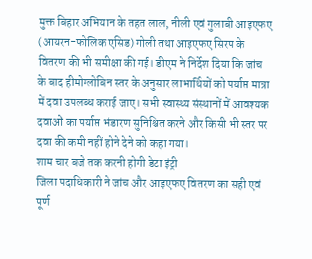मुक्त बिहार अभियान के तहत लाल, नीली एवं गुलाबी आइएफए (आयरन-फोलिक एसिड) गोली तथा आइएफए सिरप के वितरण की भी समीक्षा की गई। डीएम ने निर्देश दिया कि जांच के बाद हीमोग्लोबिन स्तर के अनुसार लाभार्थियों को पर्याप्त मात्रा में दवा उपलब्ध कराई जाए। सभी स्वास्थ्य संस्थानों में आवश्यक दवाओं का पर्याप्त भंडारण सुनिश्चित करने और किसी भी स्तर पर दवा की कमी नहीं होने देने को कहा गया।
शाम चार बजे तक करनी होगी डेटा इंट्री
जिला पदाधिकारी ने जांच और आइएफए वितरण का सही एवं पूर्ण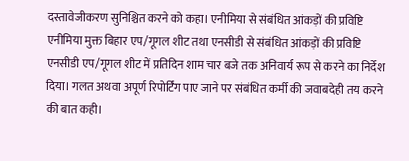दस्तावेजीकरण सुनिश्चित करने को कहा। एनीमिया से संबंधित आंकड़ों की प्रविष्टि एनीमिया मुक्त बिहार एप/गूगल शीट तथा एनसीडी से संबंधित आंकड़ों की प्रविष्टि एनसीडी एप/गूगल शीट में प्रतिदिन शाम चार बजे तक अनिवार्य रूप से करने का निर्देश दिया। गलत अथवा अपूर्ण रिपोर्टिंग पाए जाने पर संबंधित कर्मी की जवाबदेही तय करने की बात कही।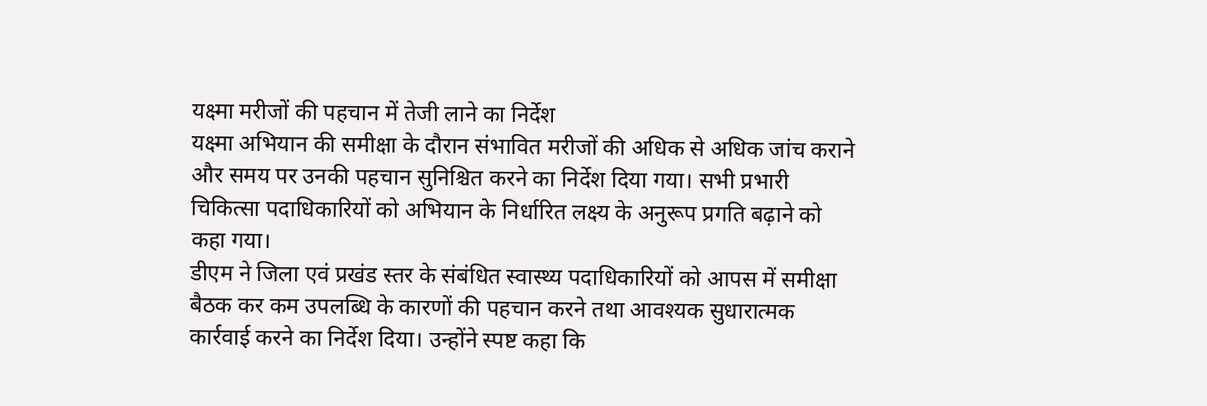यक्ष्मा मरीजों की पहचान में तेजी लाने का निर्देश
यक्ष्मा अभियान की समीक्षा के दौरान संभावित मरीजों की अधिक से अधिक जांच कराने और समय पर उनकी पहचान सुनिश्चित करने का निर्देश दिया गया। सभी प्रभारी चिकित्सा पदाधिकारियों को अभियान के निर्धारित लक्ष्य के अनुरूप प्रगति बढ़ाने को कहा गया।
डीएम ने जिला एवं प्रखंड स्तर के संबंधित स्वास्थ्य पदाधिकारियों को आपस में समीक्षा बैठक कर कम उपलब्धि के कारणों की पहचान करने तथा आवश्यक सुधारात्मक कार्रवाई करने का निर्देश दिया। उन्होंने स्पष्ट कहा कि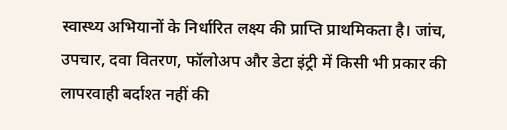स्वास्थ्य अभियानों के निर्धारित लक्ष्य की प्राप्ति प्राथमिकता है। जांच, उपचार, दवा वितरण, फॉलोअप और डेटा इंट्री में किसी भी प्रकार की लापरवाही बर्दाश्त नहीं की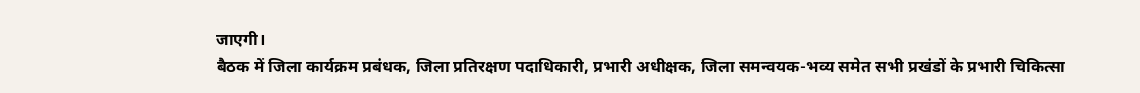जाएगी।
बैठक में जिला कार्यक्रम प्रबंधक, जिला प्रतिरक्षण पदाधिकारी, प्रभारी अधीक्षक, जिला समन्वयक-भव्य समेत सभी प्रखंडों के प्रभारी चिकित्सा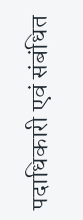पदाधिकारी एवं संबंधित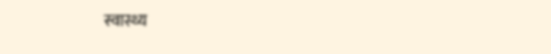स्वास्थ्य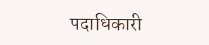पदाधिकारी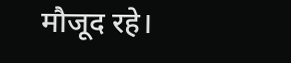मौजूद रहे।